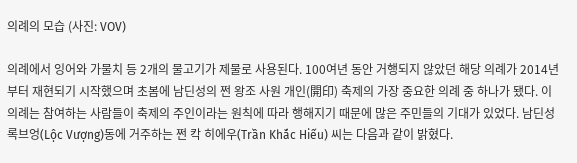의례의 모습 (사진: VOV)

의례에서 잉어와 가물치 등 2개의 물고기가 제물로 사용된다. 100여년 동안 거행되지 않았던 해당 의례가 2014년부터 재현되기 시작했으며 초봄에 남딘성의 쩐 왕조 사원 개인(開印) 축제의 가장 중요한 의례 중 하나가 됐다. 이 의례는 참여하는 사람들이 축제의 주인이라는 원칙에 따라 행해지기 때문에 많은 주민들의 기대가 있었다. 남딘성 록브엉(Lộc Vượng)동에 거주하는 쩐 칵 히에우(Trần Khắc Hiếu) 씨는 다음과 같이 밝혔다.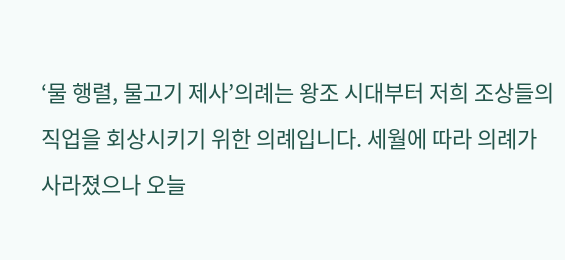‘물 행렬, 물고기 제사’의례는 왕조 시대부터 저희 조상들의 직업을 회상시키기 위한 의례입니다. 세월에 따라 의례가 사라졌으나 오늘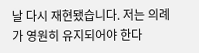날 다시 재현됐습니다. 저는 의례가 영원히 유지되어야 한다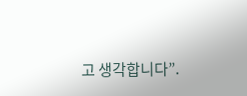고 생각합니다”.